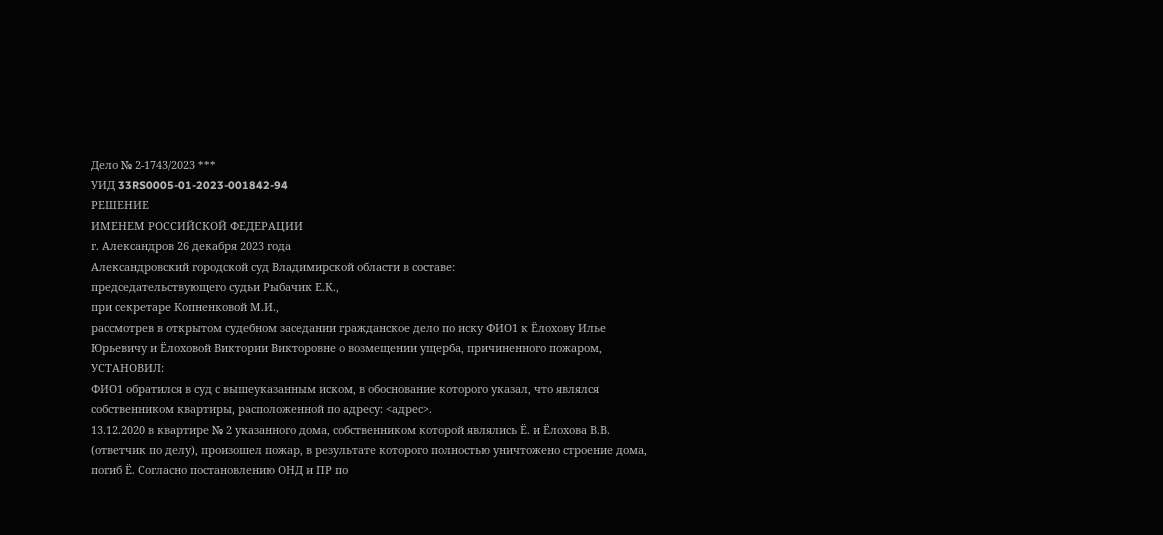Дело № 2-1743/2023 ***
УИД 33RS0005-01-2023-001842-94
РЕШЕНИЕ
ИМЕНЕМ РОССИЙСКОЙ ФЕДЕРАЦИИ
г. Александров 26 декабря 2023 года
Александровский городской суд Владимирской области в составе:
председательствующего судьи Рыбачик Е.К.,
при секретаре Копненковой М.И.,
рассмотрев в открытом судебном заседании гражданское дело по иску ФИО1 к Ёлохову Илье Юрьевичу и Ёлоховой Виктории Викторовне о возмещении ущерба, причиненного пожаром,
УСТАНОВИЛ:
ФИО1 обратился в суд с вышеуказанным иском, в обоснование которого указал, что являлся собственником квартиры, расположенной по адресу: <адрес>.
13.12.2020 в квартире № 2 указанного дома, собственником которой являлись Ё. и Ёлохова В.В. (ответчик по делу), произошел пожар, в результате которого полностью уничтожено строение дома, погиб Ё. Согласно постановлению ОНД и ПР по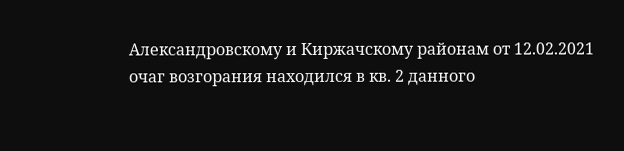Александровскому и Киржачскому районам от 12.02.2021 очаг возгорания находился в кв. 2 данного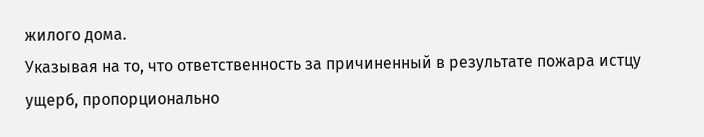жилого дома.
Указывая на то, что ответственность за причиненный в результате пожара истцу ущерб, пропорционально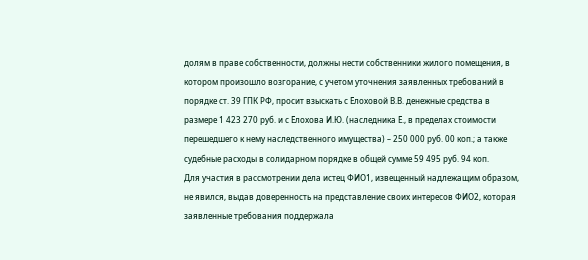долям в праве собственности, должны нести собственники жилого помещения, в котором произошло возгорание, с учетом уточнения заявленных требований в порядке ст. 39 ГПК РФ, просит взыскать с Ёлоховой В.В. денежные средства в размере 1 423 270 руб. и с Ёлохова И.Ю. (наследника Ё., в пределах стоимости перешедшего к нему наследственного имущества) – 250 000 руб. 00 коп.; а также судебные расходы в солидарном порядке в общей сумме 59 495 руб. 94 коп.
Для участия в рассмотрении дела истец ФИО1, извещенный надлежащим образом, не явился, выдав доверенность на представление своих интересов ФИО2, которая заявленные требования поддержала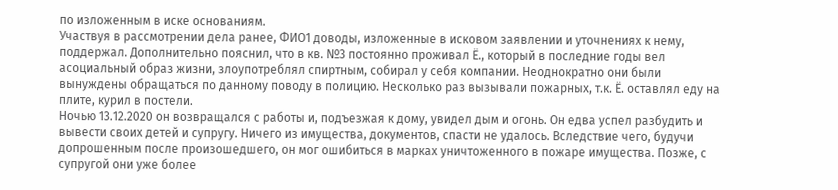по изложенным в иске основаниям.
Участвуя в рассмотрении дела ранее, ФИО1 доводы, изложенные в исковом заявлении и уточнениях к нему, поддержал. Дополнительно пояснил, что в кв. №3 постоянно проживал Ё., который в последние годы вел асоциальный образ жизни, злоупотреблял спиртным, собирал у себя компании. Неоднократно они были вынуждены обращаться по данному поводу в полицию. Несколько раз вызывали пожарных, т.к. Ё. оставлял еду на плите, курил в постели.
Ночью 13.12.2020 он возвращался с работы и, подъезжая к дому, увидел дым и огонь. Он едва успел разбудить и вывести своих детей и супругу. Ничего из имущества, документов, спасти не удалось. Вследствие чего, будучи допрошенным после произошедшего, он мог ошибиться в марках уничтоженного в пожаре имущества. Позже, с супругой они уже более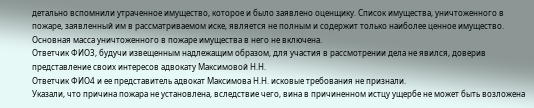детально вспомнили утраченное имущество, которое и было заявлено оценщику. Список имущества, уничтоженного в пожаре, заявленный им в рассматриваемом иске, является не полным и содержит только наиболее ценное имущество. Основная масса уничтоженного в пожаре имущества в него не включена.
Ответчик ФИО3, будучи извещенным надлежащим образом, для участия в рассмотрении дела не явился, доверив представление своих интересов адвокату Максимовой Н.Н.
Ответчик ФИО4 и ее представитель адвокат Максимова Н.Н. исковые требования не признали.
Указали, что причина пожара не установлена, вследствие чего, вина в причиненном истцу ущербе не может быть возложена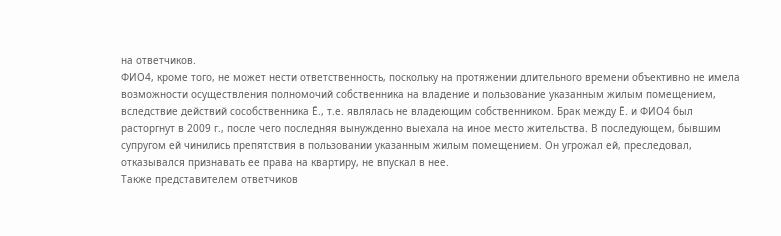на ответчиков.
ФИО4, кроме того, не может нести ответственность, поскольку на протяжении длительного времени объективно не имела возможности осуществления полномочий собственника на владение и пользование указанным жилым помещением, вследствие действий сособственника Ё., т.е. являлась не владеющим собственником. Брак между Ё. и ФИО4 был расторгнут в 2009 г., после чего последняя вынужденно выехала на иное место жительства. В последующем, бывшим супругом ей чинились препятствия в пользовании указанным жилым помещением. Он угрожал ей, преследовал, отказывался признавать ее права на квартиру, не впускал в нее.
Также представителем ответчиков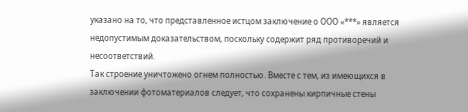указано на то, что представленное истцом заключение о ООО «***» является недопустимым доказательством, поскольку содержит ряд противоречий и несоответствий.
Так строение уничтожено огнем полностью. Вместе с тем, из имеющихся в заключении фотоматериалов следует, что сохранены кирпичные стены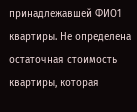принадлежавшей ФИО1 квартиры. Не определена остаточная стоимость квартиры, которая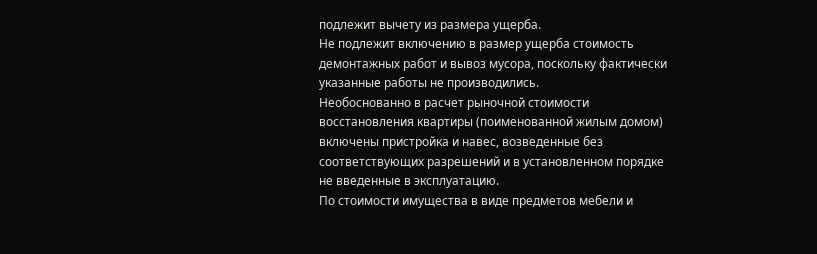подлежит вычету из размера ущерба.
Не подлежит включению в размер ущерба стоимость демонтажных работ и вывоз мусора, поскольку фактически указанные работы не производились.
Необоснованно в расчет рыночной стоимости восстановления квартиры (поименованной жилым домом) включены пристройка и навес, возведенные без соответствующих разрешений и в установленном порядке не введенные в эксплуатацию.
По стоимости имущества в виде предметов мебели и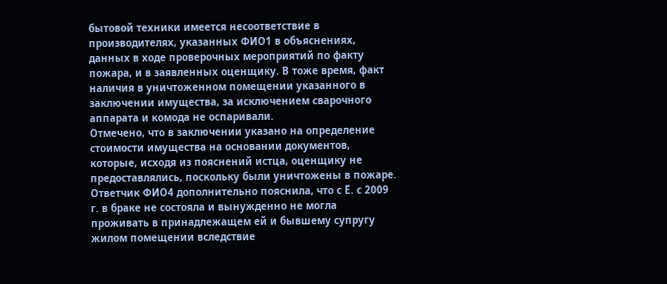бытовой техники имеется несоответствие в производителях, указанных ФИО1 в объяснениях, данных в ходе проверочных мероприятий по факту пожара, и в заявленных оценщику. В тоже время, факт наличия в уничтоженном помещении указанного в заключении имущества, за исключением сварочного аппарата и комода не оспаривали.
Отмечено, что в заключении указано на определение стоимости имущества на основании документов, которые, исходя из пояснений истца, оценщику не предоставлялись, поскольку были уничтожены в пожаре.
Ответчик ФИО4 дополнительно пояснила, что с Ё. с 2009 г. в браке не состояла и вынужденно не могла проживать в принадлежащем ей и бывшему супругу жилом помещении вследствие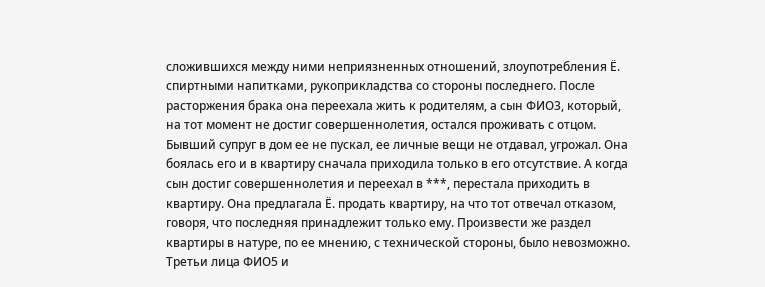сложившихся между ними неприязненных отношений, злоупотребления Ё. спиртными напитками, рукоприкладства со стороны последнего. После расторжения брака она переехала жить к родителям, а сын ФИО3, который, на тот момент не достиг совершеннолетия, остался проживать с отцом. Бывший супруг в дом ее не пускал, ее личные вещи не отдавал, угрожал. Она боялась его и в квартиру сначала приходила только в его отсутствие. А когда сын достиг совершеннолетия и переехал в ***, перестала приходить в квартиру. Она предлагала Ё. продать квартиру, на что тот отвечал отказом, говоря, что последняя принадлежит только ему. Произвести же раздел квартиры в натуре, по ее мнению, с технической стороны, было невозможно.
Третьи лица ФИО5 и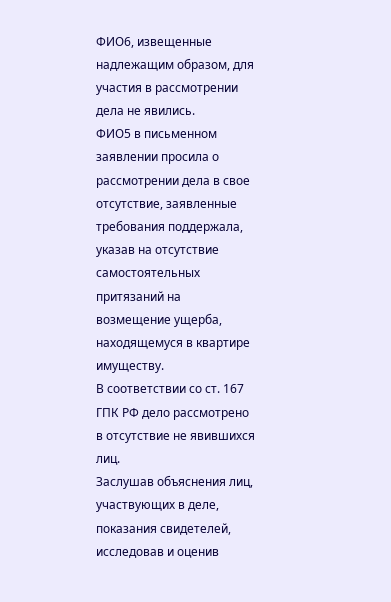ФИО6, извещенные надлежащим образом, для участия в рассмотрении дела не явились.
ФИО5 в письменном заявлении просила о рассмотрении дела в свое отсутствие, заявленные требования поддержала, указав на отсутствие самостоятельных притязаний на возмещение ущерба, находящемуся в квартире имуществу.
В соответствии со ст. 167 ГПК РФ дело рассмотрено в отсутствие не явившихся лиц.
Заслушав объяснения лиц, участвующих в деле, показания свидетелей, исследовав и оценив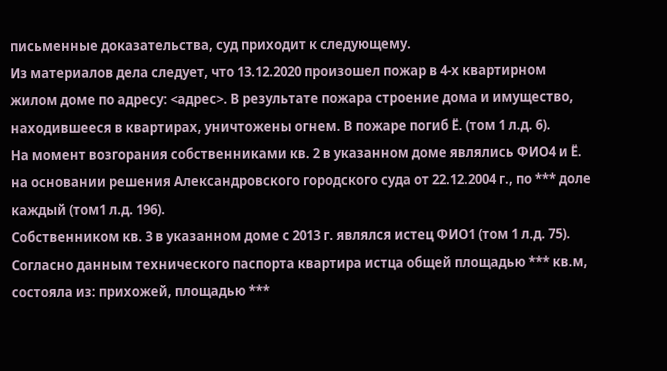письменные доказательства, суд приходит к следующему.
Из материалов дела следует, что 13.12.2020 произошел пожар в 4-х квартирном жилом доме по адресу: <адрес>. В результате пожара строение дома и имущество, находившееся в квартирах, уничтожены огнем. В пожаре погиб Ё. (том 1 л.д. 6).
На момент возгорания собственниками кв. 2 в указанном доме являлись ФИО4 и Ё. на основании решения Александровского городского суда от 22.12.2004 г., по *** доле каждый (том1 л.д. 196).
Собственником кв. 3 в указанном доме с 2013 г. являлся истец ФИО1 (том 1 л.д. 75).
Согласно данным технического паспорта квартира истца общей площадью *** кв.м, состояла из: прихожей, площадью ***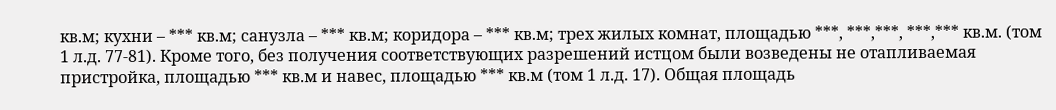кв.м; кухни – *** кв.м; санузла – *** кв.м; коридора – *** кв.м; трех жилых комнат, площадью ***, ***,***, ***,*** кв.м. (том 1 л.д. 77-81). Кроме того, без получения соответствующих разрешений истцом были возведены не отапливаемая пристройка, площадью *** кв.м и навес, площадью *** кв.м (том 1 л.д. 17). Общая площадь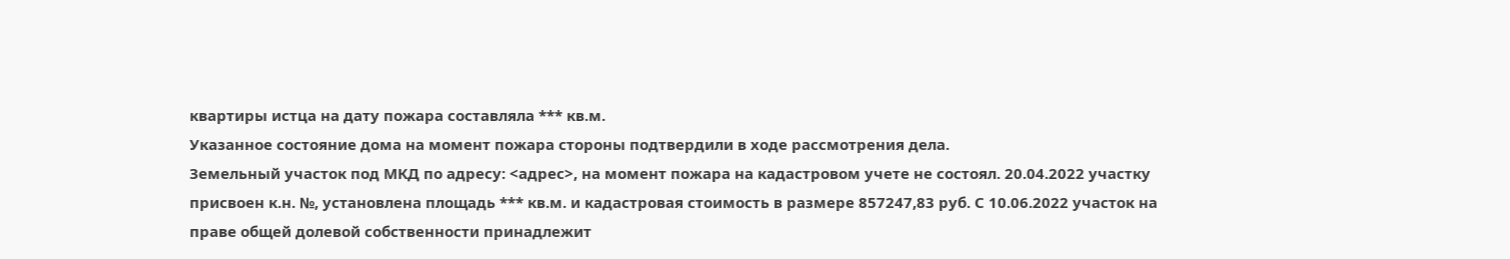квартиры истца на дату пожара составляла *** кв.м.
Указанное состояние дома на момент пожара стороны подтвердили в ходе рассмотрения дела.
Земельный участок под МКД по адресу: <адрес>, на момент пожара на кадастровом учете не состоял. 20.04.2022 участку присвоен к.н. №, установлена площадь *** кв.м. и кадастровая стоимость в размере 857247,83 руб. С 10.06.2022 участок на праве общей долевой собственности принадлежит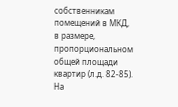собственникам помещений в МКД, в размере, пропорциональном общей площади квартир (л.д. 82-85).
На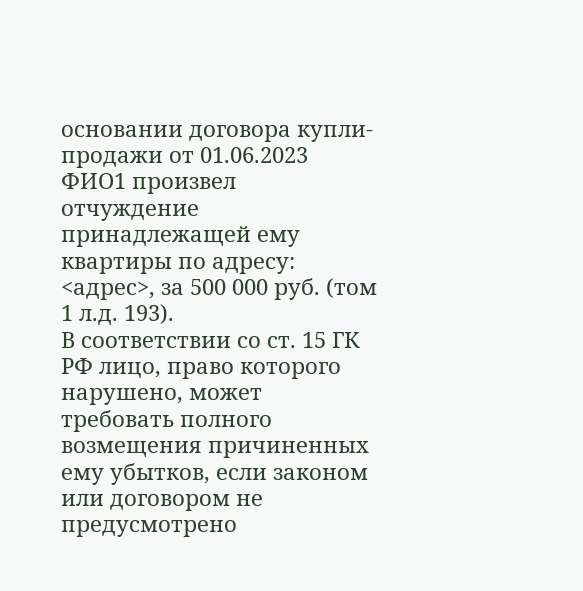основании договора купли-продажи от 01.06.2023 ФИО1 произвел отчуждение принадлежащей ему квартиры по адресу: <адрес>, за 500 000 руб. (том 1 л.д. 193).
В соответствии со ст. 15 ГК РФ лицо, право которого нарушено, может требовать полного возмещения причиненных ему убытков, если законом или договором не предусмотрено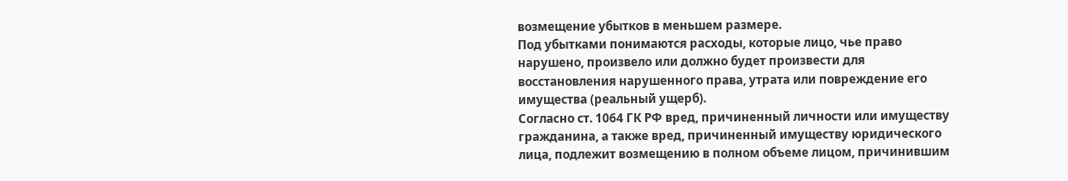возмещение убытков в меньшем размере.
Под убытками понимаются расходы, которые лицо, чье право нарушено, произвело или должно будет произвести для восстановления нарушенного права, утрата или повреждение его имущества (реальный ущерб).
Согласно ст. 1064 ГК РФ вред, причиненный личности или имуществу гражданина, а также вред, причиненный имуществу юридического лица, подлежит возмещению в полном объеме лицом, причинившим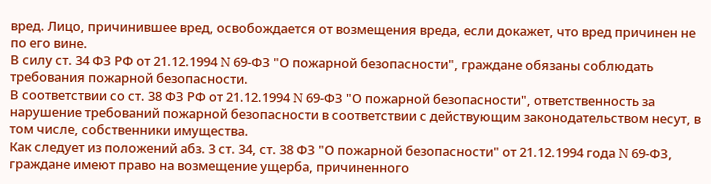вред. Лицо, причинившее вред, освобождается от возмещения вреда, если докажет, что вред причинен не по его вине.
В силу ст. 34 ФЗ РФ от 21.12.1994 N 69-ФЗ "О пожарной безопасности", граждане обязаны соблюдать требования пожарной безопасности.
В соответствии со ст. 38 ФЗ РФ от 21.12.1994 N 69-ФЗ "О пожарной безопасности", ответственность за нарушение требований пожарной безопасности в соответствии с действующим законодательством несут, в том числе, собственники имущества.
Как следует из положений абз. 3 ст. 34, ст. 38 ФЗ "О пожарной безопасности" от 21.12.1994 года N 69-ФЗ, граждане имеют право на возмещение ущерба, причиненного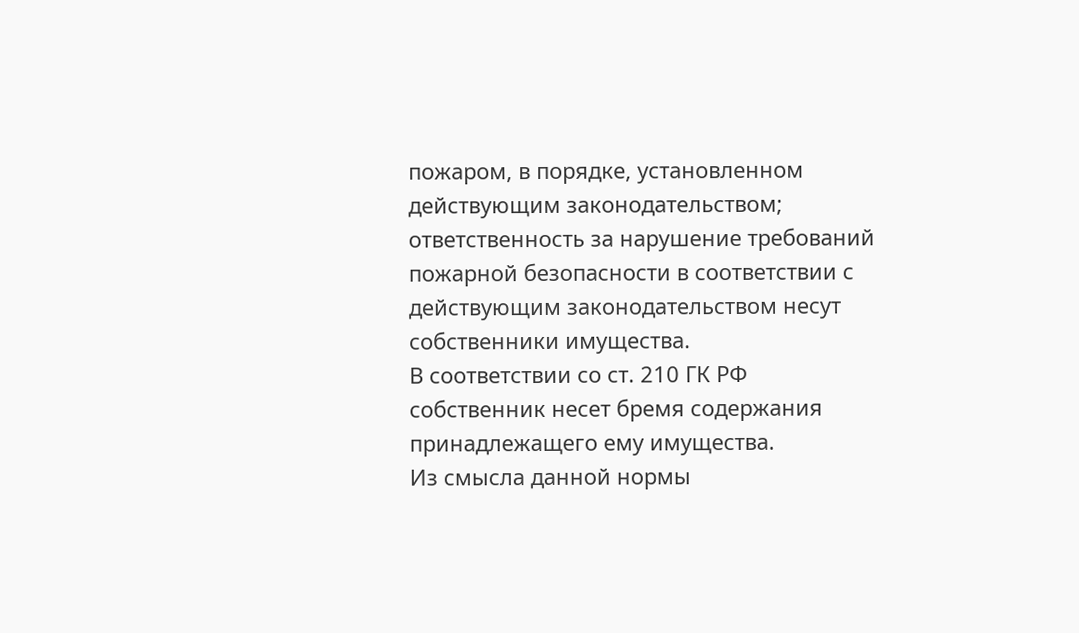пожаром, в порядке, установленном действующим законодательством; ответственность за нарушение требований пожарной безопасности в соответствии с действующим законодательством несут собственники имущества.
В соответствии со ст. 210 ГК РФ собственник несет бремя содержания принадлежащего ему имущества.
Из смысла данной нормы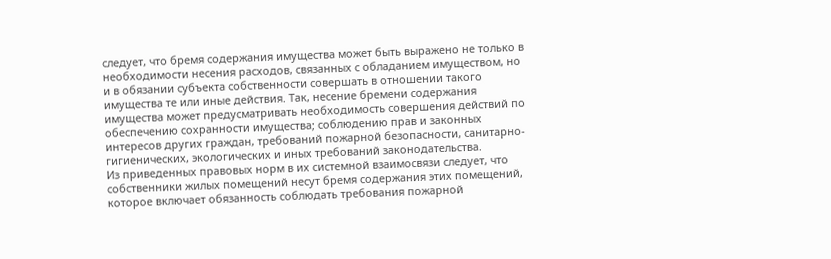следует, что бремя содержания имущества может быть выражено не только в необходимости несения расходов, связанных с обладанием имуществом, но и в обязании субъекта собственности совершать в отношении такого имущества те или иные действия. Так, несение бремени содержания имущества может предусматривать необходимость совершения действий по обеспечению сохранности имущества; соблюдению прав и законных интересов других граждан, требований пожарной безопасности, санитарно-гигиенических, экологических и иных требований законодательства.
Из приведенных правовых норм в их системной взаимосвязи следует, что собственники жилых помещений несут бремя содержания этих помещений, которое включает обязанность соблюдать требования пожарной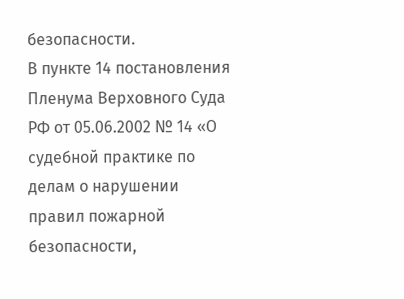безопасности.
В пункте 14 постановления Пленума Верховного Суда РФ от 05.06.2002 № 14 «О судебной практике по делам о нарушении правил пожарной безопасности,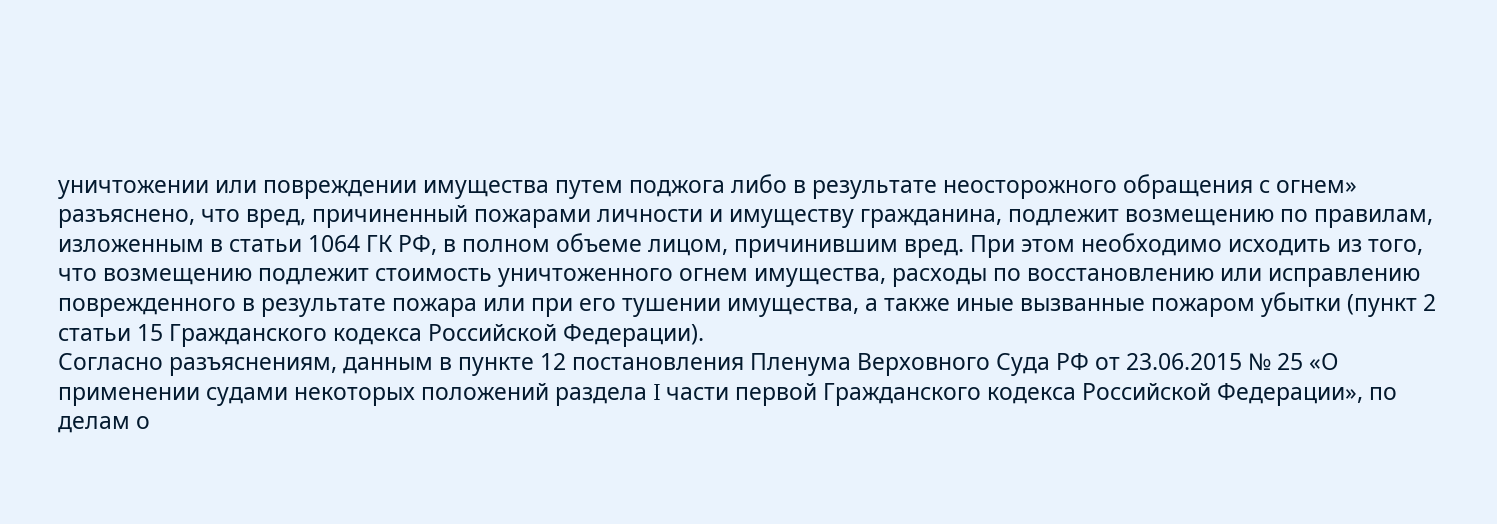уничтожении или повреждении имущества путем поджога либо в результате неосторожного обращения с огнем» разъяснено, что вред, причиненный пожарами личности и имуществу гражданина, подлежит возмещению по правилам, изложенным в статьи 1064 ГК РФ, в полном объеме лицом, причинившим вред. При этом необходимо исходить из того, что возмещению подлежит стоимость уничтоженного огнем имущества, расходы по восстановлению или исправлению поврежденного в результате пожара или при его тушении имущества, а также иные вызванные пожаром убытки (пункт 2 статьи 15 Гражданского кодекса Российской Федерации).
Согласно разъяснениям, данным в пункте 12 постановления Пленума Верховного Суда РФ от 23.06.2015 № 25 «О применении судами некоторых положений раздела I части первой Гражданского кодекса Российской Федерации», по делам о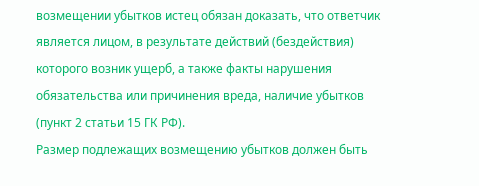возмещении убытков истец обязан доказать, что ответчик является лицом, в результате действий (бездействия) которого возник ущерб, а также факты нарушения обязательства или причинения вреда, наличие убытков (пункт 2 статьи 15 ГК РФ).
Размер подлежащих возмещению убытков должен быть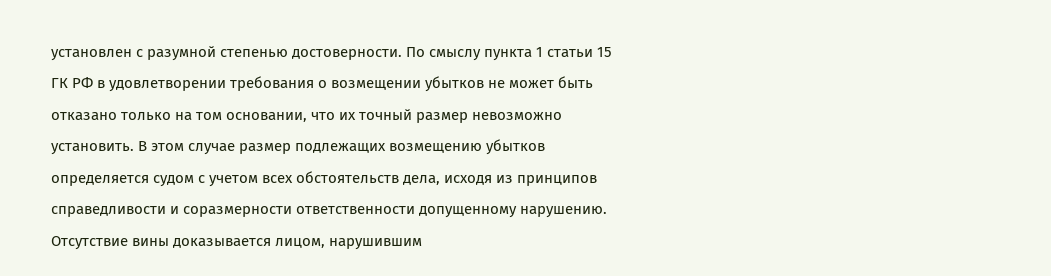установлен с разумной степенью достоверности. По смыслу пункта 1 статьи 15 ГК РФ в удовлетворении требования о возмещении убытков не может быть отказано только на том основании, что их точный размер невозможно установить. В этом случае размер подлежащих возмещению убытков определяется судом с учетом всех обстоятельств дела, исходя из принципов справедливости и соразмерности ответственности допущенному нарушению.
Отсутствие вины доказывается лицом, нарушившим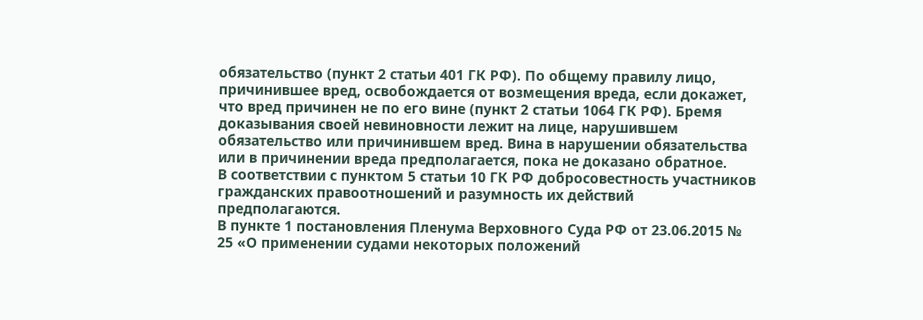обязательство (пункт 2 статьи 401 ГК РФ). По общему правилу лицо, причинившее вред, освобождается от возмещения вреда, если докажет, что вред причинен не по его вине (пункт 2 статьи 1064 ГК РФ). Бремя доказывания своей невиновности лежит на лице, нарушившем обязательство или причинившем вред. Вина в нарушении обязательства или в причинении вреда предполагается, пока не доказано обратное.
В соответствии с пунктом 5 статьи 10 ГК РФ добросовестность участников гражданских правоотношений и разумность их действий предполагаются.
В пункте 1 постановления Пленума Верховного Суда РФ от 23.06.2015 № 25 «О применении судами некоторых положений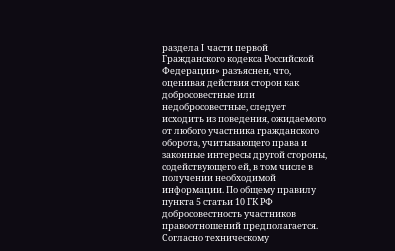раздела I части первой Гражданского кодекса Российской Федерации» разъяснен, что, оценивая действия сторон как добросовестные или недобросовестные, следует исходить из поведения, ожидаемого от любого участника гражданского оборота, учитывающего права и законные интересы другой стороны, содействующего ей, в том числе в получении необходимой информации. По общему правилу пункта 5 статьи 10 ГК РФ добросовестность участников правоотношений предполагается.
Согласно техническому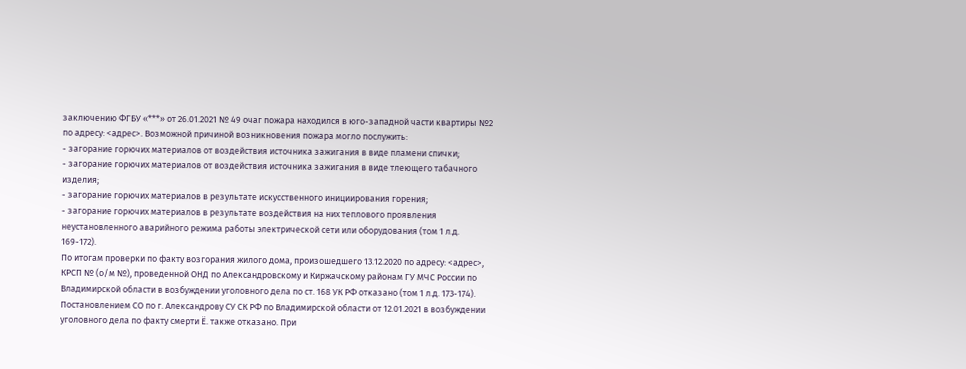заключению ФГБУ «***» от 26.01.2021 № 49 очаг пожара находился в юго-западной части квартиры №2 по адресу: <адрес>. Возможной причиной возникновения пожара могло послужить:
- загорание горючих материалов от воздействия источника зажигания в виде пламени спички;
- загорание горючих материалов от воздействия источника зажигания в виде тлеющего табачного изделия;
- загорание горючих материалов в результате искусственного инициирования горения;
- загорание горючих материалов в результате воздействия на них теплового проявления неустановленного аварийного режима работы электрической сети или оборудования (том 1 л.д. 169-172).
По итогам проверки по факту возгорания жилого дома, произошедшего 13.12.2020 по адресу: <адрес>, КРСП № (о/м №), проведенной ОНД по Александровскому и Киржачскому районам ГУ МЧС России по Владимирской области в возбуждении уголовного дела по ст. 168 УК РФ отказано (том 1 л.д. 173-174).
Постановлением СО по г. Александрову СУ СК РФ по Владимирской области от 12.01.2021 в возбуждении уголовного дела по факту смерти Ё. также отказано. При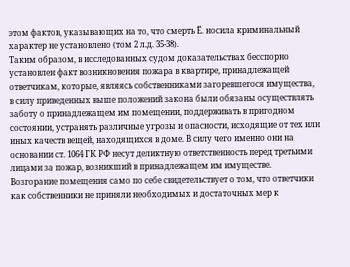этом фактов, указывающих на то, что смерть Ё. носила криминальный характер не установлено (том 2 л.д. 35-38).
Таким образом, в исследованных судом доказательствах бесспорно установлен факт возникновения пожара в квартире, принадлежащей ответчикам, которые, являясь собственниками загоревшегося имущества, в силу приведенных выше положений закона были обязаны осуществлять заботу о принадлежащем им помещении, поддерживать в пригодном состоянии, устранять различные угрозы и опасности, исходящие от тех или иных качеств вещей, находящихся в доме. В силу чего именно они на основании ст. 1064 ГК РФ несут деликтную ответственность перед третьими лицами за пожар, возникший в принадлежащем им имуществе.
Возгорание помещения само по себе свидетельствует о том, что ответчики как собственники не приняли необходимых и достаточных мер к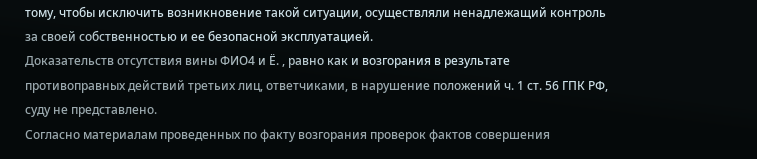тому, чтобы исключить возникновение такой ситуации, осуществляли ненадлежащий контроль за своей собственностью и ее безопасной эксплуатацией.
Доказательств отсутствия вины ФИО4 и Ё. , равно как и возгорания в результате противоправных действий третьих лиц, ответчиками, в нарушение положений ч. 1 ст. 56 ГПК РФ, суду не представлено.
Согласно материалам проведенных по факту возгорания проверок фактов совершения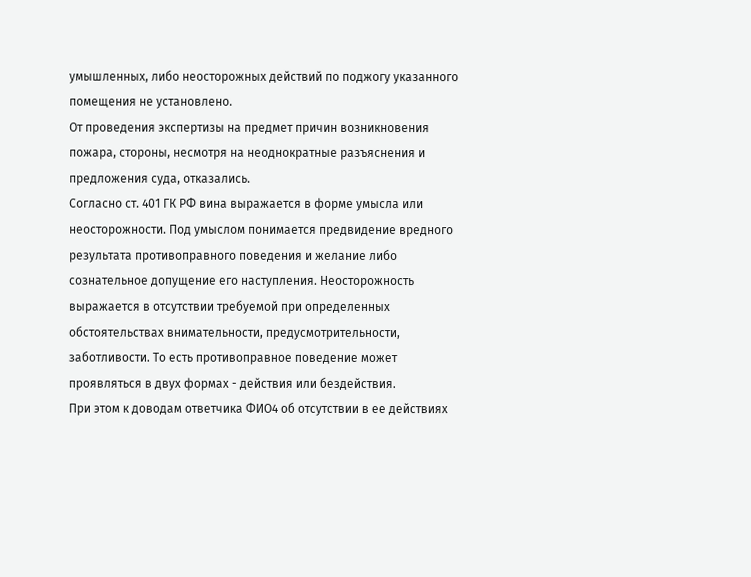умышленных, либо неосторожных действий по поджогу указанного помещения не установлено.
От проведения экспертизы на предмет причин возникновения пожара, стороны, несмотря на неоднократные разъяснения и предложения суда, отказались.
Согласно ст. 401 ГК РФ вина выражается в форме умысла или неосторожности. Под умыслом понимается предвидение вредного результата противоправного поведения и желание либо сознательное допущение его наступления. Неосторожность выражается в отсутствии требуемой при определенных обстоятельствах внимательности, предусмотрительности, заботливости. То есть противоправное поведение может проявляться в двух формах - действия или бездействия.
При этом к доводам ответчика ФИО4 об отсутствии в ее действиях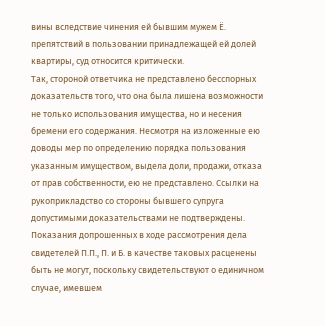вины вследствие чинения ей бывшим мужем Ё. препятствий в пользовании принадлежащей ей долей квартиры, суд относится критически.
Так, стороной ответчика не представлено бесспорных доказательств того, что она была лишена возможности не только использования имущества, но и несения бремени его содержания. Несмотря на изложенные ею доводы мер по определению порядка пользования указанным имуществом, выдела доли, продажи, отказа от прав собственности, ею не представлено. Ссылки на рукоприкладство со стороны бывшего супруга допустимыми доказательствами не подтверждены. Показания допрошенных в ходе рассмотрения дела свидетелей П.П., П. и Б. в качестве таковых расценены быть не могут, поскольку свидетельствуют о единичном случае, имевшем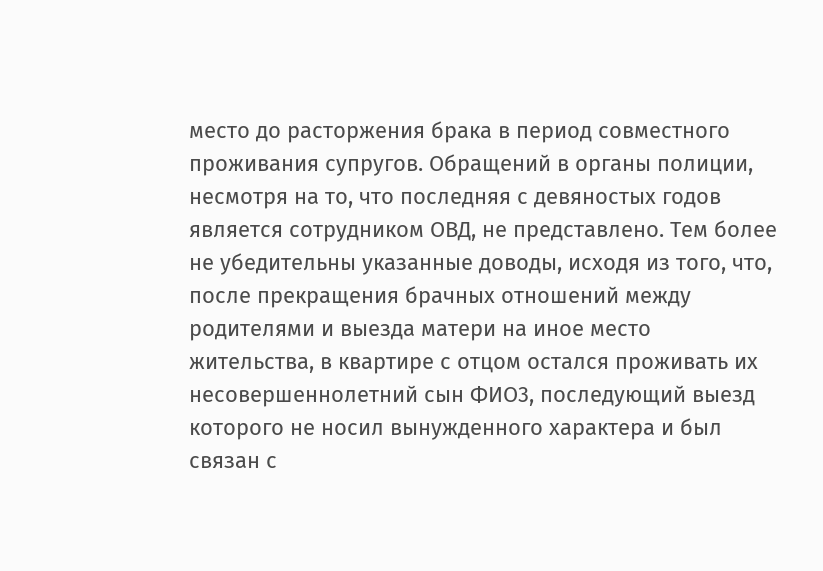место до расторжения брака в период совместного проживания супругов. Обращений в органы полиции, несмотря на то, что последняя с девяностых годов является сотрудником ОВД, не представлено. Тем более не убедительны указанные доводы, исходя из того, что, после прекращения брачных отношений между родителями и выезда матери на иное место жительства, в квартире с отцом остался проживать их несовершеннолетний сын ФИО3, последующий выезд которого не носил вынужденного характера и был связан с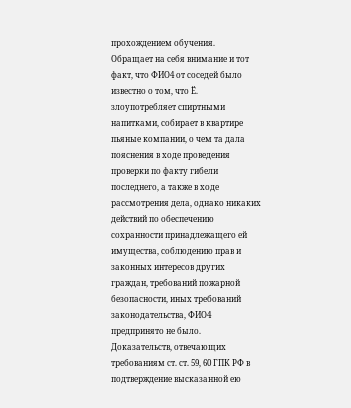прохождением обучения.
Обращает на себя внимание и тот факт, что ФИО4 от соседей было известно о том, что Ё. злоупотребляет спиртными напитками, собирает в квартире пьяные компании, о чем та дала пояснения в ходе проведения проверки по факту гибели последнего, а также в ходе рассмотрения дела, однако никаких действий по обеспечению сохранности принадлежащего ей имущества, соблюдению прав и законных интересов других граждан, требований пожарной безопасности, иных требований законодательства, ФИО4 предпринято не было.
Доказательств, отвечающих требованиям ст. ст. 59, 60 ГПК РФ в подтверждение высказанной ею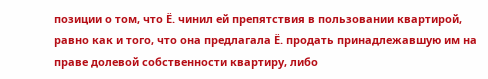позиции о том, что Ё. чинил ей препятствия в пользовании квартирой, равно как и того, что она предлагала Ё. продать принадлежавшую им на праве долевой собственности квартиру, либо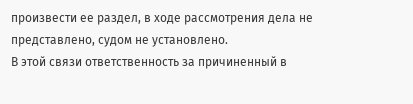произвести ее раздел, в ходе рассмотрения дела не представлено, судом не установлено.
В этой связи ответственность за причиненный в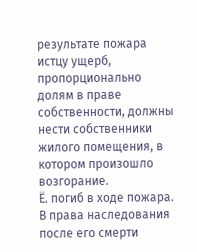результате пожара истцу ущерб, пропорционально долям в праве собственности, должны нести собственники жилого помещения, в котором произошло возгорание.
Ё. погиб в ходе пожара. В права наследования после его смерти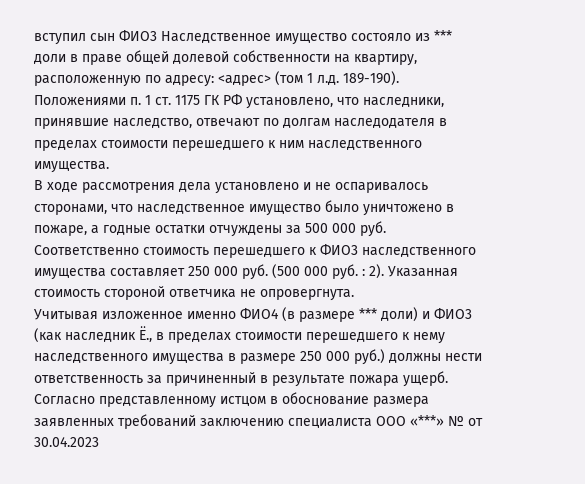вступил сын ФИО3 Наследственное имущество состояло из *** доли в праве общей долевой собственности на квартиру, расположенную по адресу: <адрес> (том 1 л.д. 189-190).
Положениями п. 1 ст. 1175 ГК РФ установлено, что наследники, принявшие наследство, отвечают по долгам наследодателя в пределах стоимости перешедшего к ним наследственного имущества.
В ходе рассмотрения дела установлено и не оспаривалось сторонами, что наследственное имущество было уничтожено в пожаре, а годные остатки отчуждены за 500 000 руб. Соответственно стоимость перешедшего к ФИО3 наследственного имущества составляет 250 000 руб. (500 000 руб. : 2). Указанная стоимость стороной ответчика не опровергнута.
Учитывая изложенное именно ФИО4 (в размере *** доли) и ФИО3 (как наследник Ё., в пределах стоимости перешедшего к нему наследственного имущества в размере 250 000 руб.) должны нести ответственность за причиненный в результате пожара ущерб.
Согласно представленному истцом в обоснование размера заявленных требований заключению специалиста ООО «***» № от 30.04.2023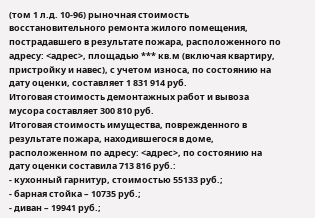(том 1 л.д. 10-96) рыночная стоимость восстановительного ремонта жилого помещения, пострадавшего в результате пожара, расположенного по адресу: <адрес>, площадью *** кв.м (включая квартиру, пристройку и навес), с учетом износа, по состоянию на дату оценки, составляет 1 831 914 руб.
Итоговая стоимость демонтажных работ и вывоза мусора составляет 300 810 руб.
Итоговая стоимость имущества, поврежденного в результате пожара, находившегося в доме, расположенном по адресу: <адрес>, по состоянию на дату оценки составила 713 816 руб.:
- кухонный гарнитур, стоимостью 55133 руб.;
- барная стойка – 10735 руб.;
- диван – 19941 руб.;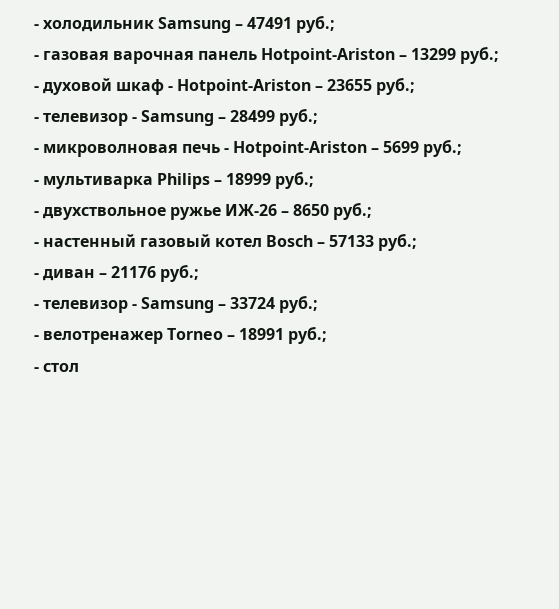- холодильник Samsung – 47491 руб.;
- газовая варочная панель Hotpoint-Ariston – 13299 руб.;
- духовой шкаф - Hotpoint-Ariston – 23655 руб.;
- телевизор - Samsung – 28499 руб.;
- микроволновая печь - Hotpoint-Ariston – 5699 руб.;
- мультиварка Philips – 18999 руб.;
- двухствольное ружье ИЖ-26 – 8650 руб.;
- настенный газовый котел Bosch – 57133 руб.;
- диван – 21176 руб.;
- телевизор - Samsung – 33724 руб.;
- велотренажер Torneo – 18991 руб.;
- стол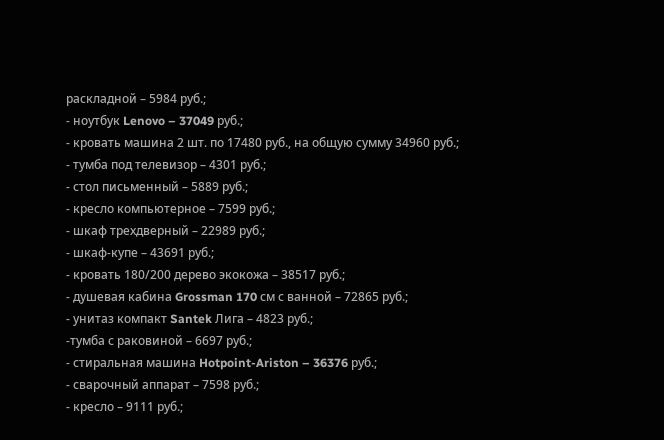раскладной – 5984 руб.;
- ноутбук Lenovo – 37049 руб.;
- кровать машина 2 шт. по 17480 руб., на общую сумму 34960 руб.;
- тумба под телевизор – 4301 руб.;
- стол письменный – 5889 руб.;
- кресло компьютерное – 7599 руб.;
- шкаф трехдверный – 22989 руб.;
- шкаф-купе – 43691 руб.;
- кровать 180/200 дерево экокожа – 38517 руб.;
- душевая кабина Grossman 170 см с ванной – 72865 руб.;
- унитаз компакт Santek Лига – 4823 руб.;
-тумба с раковиной – 6697 руб.;
- стиральная машина Hotpoint-Ariston – 36376 руб.;
- сварочный аппарат – 7598 руб.;
- кресло – 9111 руб.;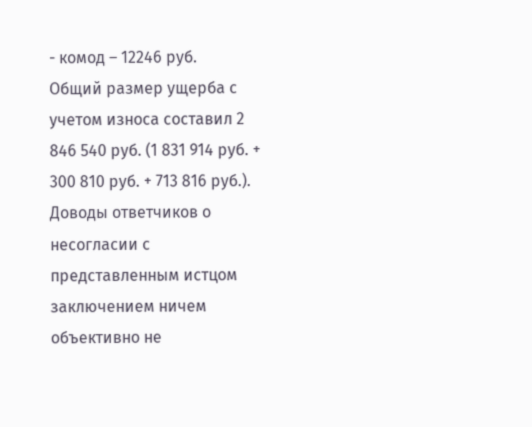- комод – 12246 руб.
Общий размер ущерба с учетом износа составил 2 846 540 руб. (1 831 914 руб. + 300 810 руб. + 713 816 руб.).
Доводы ответчиков о несогласии с представленным истцом заключением ничем объективно не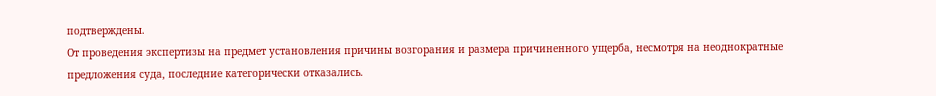подтверждены.
От проведения экспертизы на предмет установления причины возгорания и размера причиненного ущерба, несмотря на неоднократные предложения суда, последние категорически отказались.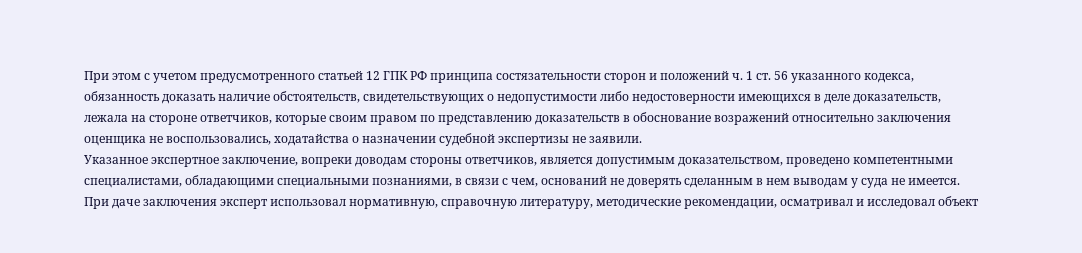При этом с учетом предусмотренного статьей 12 ГПК РФ принципа состязательности сторон и положений ч. 1 ст. 56 указанного кодекса, обязанность доказать наличие обстоятельств, свидетельствующих о недопустимости либо недостоверности имеющихся в деле доказательств, лежала на стороне ответчиков, которые своим правом по представлению доказательств в обоснование возражений относительно заключения оценщика не воспользовались, ходатайства о назначении судебной экспертизы не заявили.
Указанное экспертное заключение, вопреки доводам стороны ответчиков, является допустимым доказательством, проведено компетентными специалистами, обладающими специальными познаниями, в связи с чем, оснований не доверять сделанным в нем выводам у суда не имеется. При даче заключения эксперт использовал нормативную, справочную литературу, методические рекомендации, осматривал и исследовал объект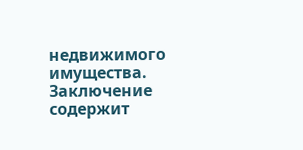недвижимого имущества. Заключение содержит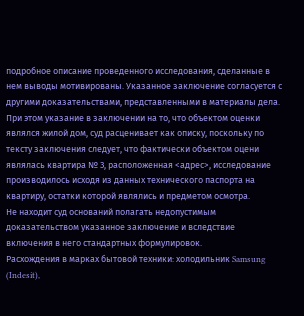подробное описание проведенного исследования, сделанные в нем выводы мотивированы. Указанное заключение согласуется с другими доказательствами, представленными в материалы дела.
При этом указание в заключении на то, что объектом оценки являлся жилой дом, суд расценивает как описку, поскольку по тексту заключения следует, что фактически объектом оцени являлась квартира № 3, расположенная <адрес>, исследование производилось исходя из данных технического паспорта на квартиру, остатки которой являлись и предметом осмотра.
Не находит суд оснований полагать недопустимым доказательством указанное заключение и вследствие включения в него стандартных формулировок.
Расхождения в марках бытовой техники: холодильник Samsung (Indesit),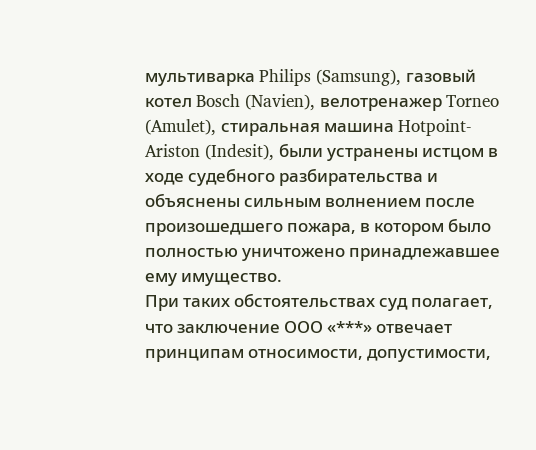мультиварка Philips (Samsung), газовый котел Bosch (Navien), велотренажер Torneo (Amulet), стиральная машина Hotpoint-Ariston (Indesit), были устранены истцом в ходе судебного разбирательства и объяснены сильным волнением после произошедшего пожара, в котором было полностью уничтожено принадлежавшее ему имущество.
При таких обстоятельствах суд полагает, что заключение ООО «***» отвечает принципам относимости, допустимости,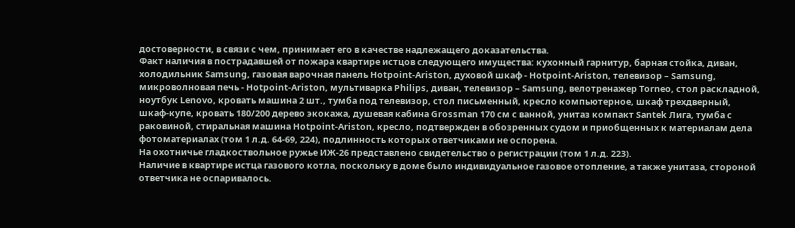достоверности, в связи с чем, принимает его в качестве надлежащего доказательства.
Факт наличия в пострадавшей от пожара квартире истцов следующего имущества: кухонный гарнитур, барная стойка, диван, холодильник Samsung, газовая варочная панель Hotpoint-Ariston, духовой шкаф - Hotpoint-Ariston, телевизор – Samsung, микроволновая печь - Hotpoint-Ariston, мультиварка Philips, диван, телевизор – Samsung, велотренажер Torneo, стол раскладной, ноутбук Lenovo, кровать машина 2 шт., тумба под телевизор, стол письменный, кресло компьютерное, шкаф трехдверный, шкаф-купе, кровать 180/200 дерево экокажа, душевая кабина Grossman 170 см с ванной, унитаз компакт Santek Лига, тумба с раковиной, стиральная машина Hotpoint-Ariston, кресло, подтвержден в обозренных судом и приобщенных к материалам дела фотоматериалах (том 1 л.д. 64-69, 224), подлинность которых ответчиками не оспорена.
На охотничье гладкоствольное ружье ИЖ-26 представлено свидетельство о регистрации (том 1 л.д. 223).
Наличие в квартире истца газового котла, поскольку в доме было индивидуальное газовое отопление, а также унитаза, стороной ответчика не оспаривалось.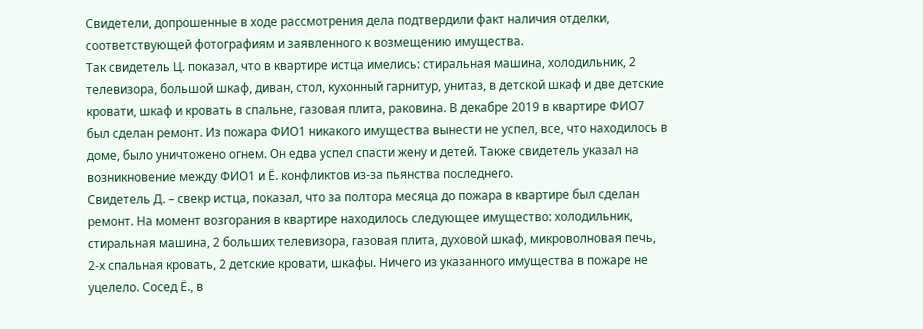Свидетели, допрошенные в ходе рассмотрения дела подтвердили факт наличия отделки, соответствующей фотографиям и заявленного к возмещению имущества.
Так свидетель Ц. показал, что в квартире истца имелись: стиральная машина, холодильник, 2 телевизора, большой шкаф, диван, стол, кухонный гарнитур, унитаз, в детской шкаф и две детские кровати, шкаф и кровать в спальне, газовая плита, раковина. В декабре 2019 в квартире ФИО7 был сделан ремонт. Из пожара ФИО1 никакого имущества вынести не успел, все, что находилось в доме, было уничтожено огнем. Он едва успел спасти жену и детей. Также свидетель указал на возникновение между ФИО1 и Ё. конфликтов из-за пьянства последнего.
Свидетель Д. – свекр истца, показал, что за полтора месяца до пожара в квартире был сделан ремонт. На момент возгорания в квартире находилось следующее имущество: холодильник, стиральная машина, 2 больших телевизора, газовая плита, духовой шкаф, микроволновая печь, 2-х спальная кровать, 2 детские кровати, шкафы. Ничего из указанного имущества в пожаре не уцелело. Сосед Ё., в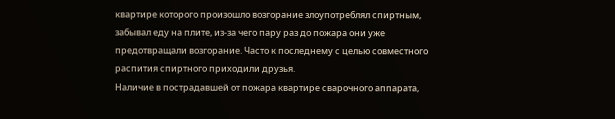квартире которого произошло возгорание злоупотреблял спиртным, забывал еду на плите, из-за чего пару раз до пожара они уже предотвращали возгорание. Часто к последнему с целью совместного распития спиртного приходили друзья.
Наличие в пострадавшей от пожара квартире сварочного аппарата,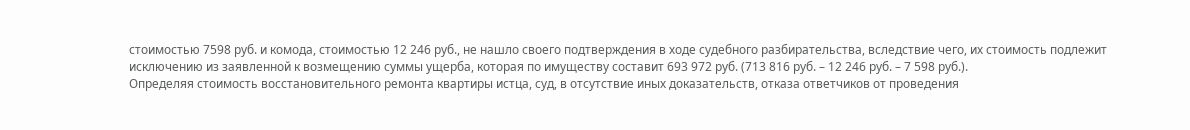стоимостью 7598 руб. и комода, стоимостью 12 246 руб., не нашло своего подтверждения в ходе судебного разбирательства, вследствие чего, их стоимость подлежит исключению из заявленной к возмещению суммы ущерба, которая по имуществу составит 693 972 руб. (713 816 руб. – 12 246 руб. – 7 598 руб.).
Определяя стоимость восстановительного ремонта квартиры истца, суд, в отсутствие иных доказательств, отказа ответчиков от проведения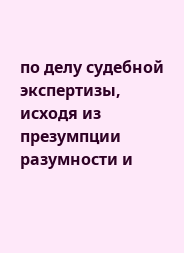по делу судебной экспертизы, исходя из презумпции разумности и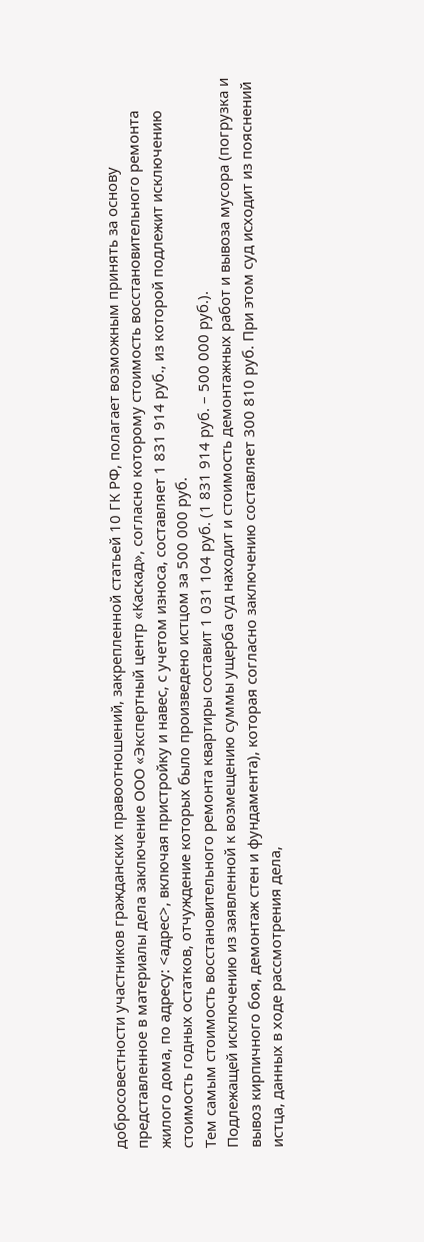добросовестности участников гражданских правоотношений, закрепленной статьей 10 ГК РФ, полагает возможным принять за основу представленное в материалы дела заключение ООО «Экспертный центр «Каскад», согласно которому стоимость восстановительного ремонта жилого дома, по адресу: <адрес>, включая пристройку и навес, с учетом износа, составляет 1 831 914 руб., из которой подлежит исключению стоимость годных остатков, отчуждение которых было произведено истцом за 500 000 руб.
Тем самым стоимость восстановительного ремонта квартиры составит 1 031 104 руб. (1 831 914 руб. – 500 000 руб.).
Подлежащей исключению из заявленной к возмещению суммы ущерба суд находит и стоимость демонтажных работ и вывоза мусора (погрузка и вывоз кирпичного боя, демонтаж стен и фундамента), которая согласно заключению составляет 300 810 руб. При этом суд исходит из пояснений истца, данных в ходе рассмотрения дела,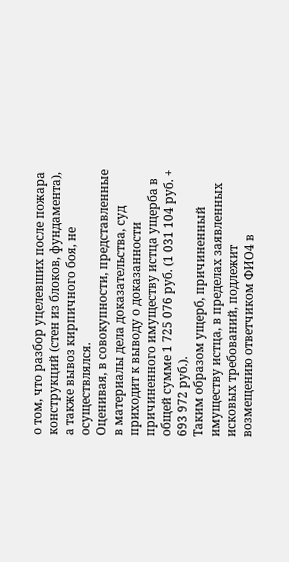о том, что разбор уцелевших после пожара конструкций (стен из блоков, фундамента), а также вывоз кирпичного боя, не осуществлялся.
Оценивая, в совокупности, представленные в материалы дела доказательства, суд приходит к выводу о доказанности причиненного имуществу истца ущерба в общей сумме 1 725 076 руб. (1 031 104 руб. + 693 972 руб.).
Таким образом ущерб, причиненный имуществу истца, в пределах заявленных исковых требований, подлежит возмещению ответчиком ФИО4 в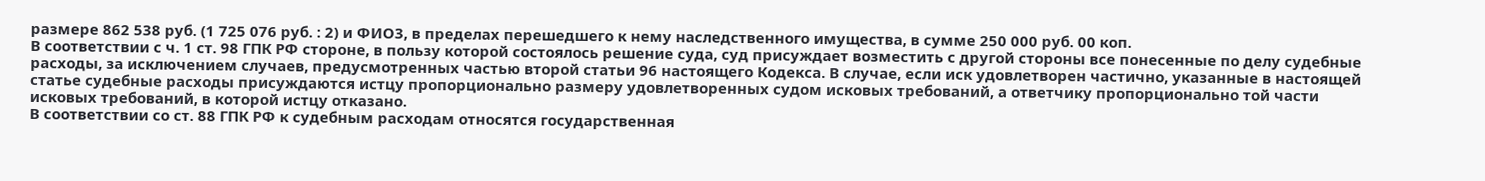размере 862 538 руб. (1 725 076 руб. : 2) и ФИО3, в пределах перешедшего к нему наследственного имущества, в сумме 250 000 руб. 00 коп.
В соответствии с ч. 1 ст. 98 ГПК РФ стороне, в пользу которой состоялось решение суда, суд присуждает возместить с другой стороны все понесенные по делу судебные расходы, за исключением случаев, предусмотренных частью второй статьи 96 настоящего Кодекса. В случае, если иск удовлетворен частично, указанные в настоящей статье судебные расходы присуждаются истцу пропорционально размеру удовлетворенных судом исковых требований, а ответчику пропорционально той части исковых требований, в которой истцу отказано.
В соответствии со ст. 88 ГПК РФ к судебным расходам относятся государственная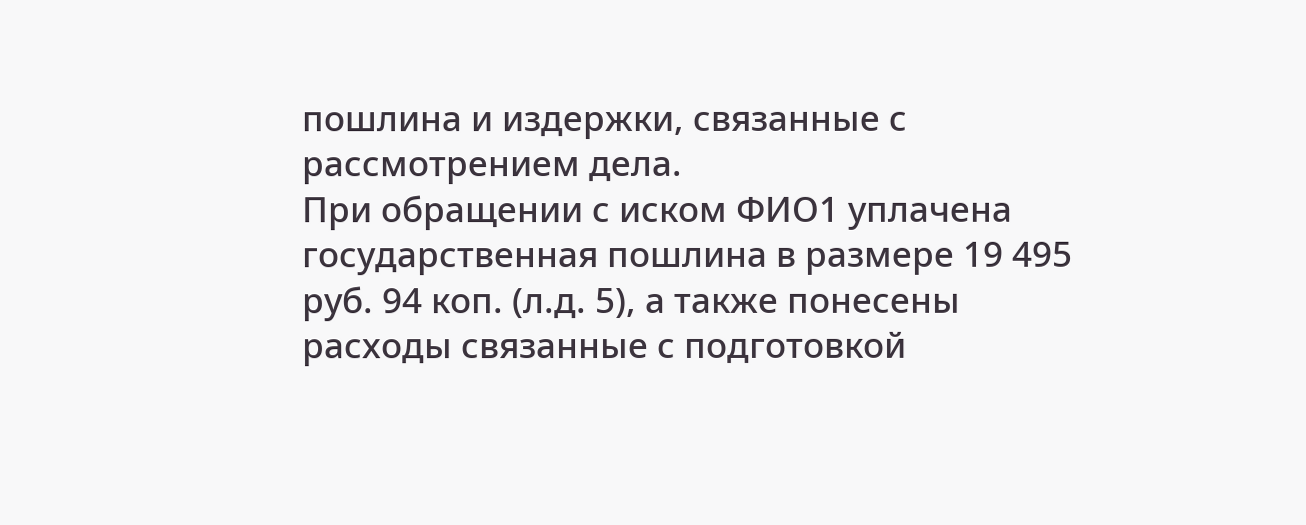пошлина и издержки, связанные с рассмотрением дела.
При обращении с иском ФИО1 уплачена государственная пошлина в размере 19 495 руб. 94 коп. (л.д. 5), а также понесены расходы связанные с подготовкой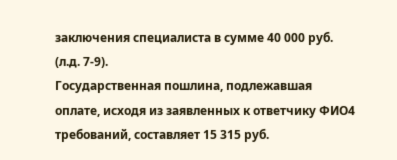заключения специалиста в сумме 40 000 руб. (л.д. 7-9).
Государственная пошлина, подлежавшая оплате, исходя из заявленных к ответчику ФИО4 требований, составляет 15 315 руб.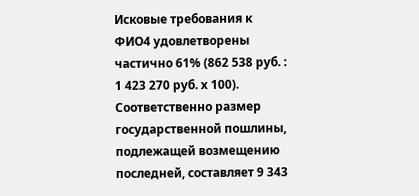Исковые требования к ФИО4 удовлетворены частично 61% (862 538 руб. : 1 423 270 руб. х 100). Соответственно размер государственной пошлины, подлежащей возмещению последней, составляет 9 343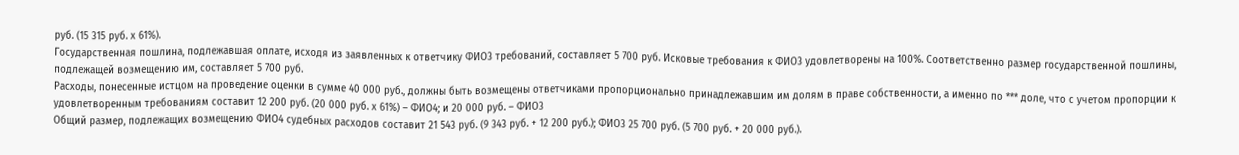руб. (15 315 руб. х 61%).
Государственная пошлина, подлежавшая оплате, исходя из заявленных к ответчику ФИО3 требований, составляет 5 700 руб. Исковые требования к ФИО3 удовлетворены на 100%. Соответственно размер государственной пошлины, подлежащей возмещению им, составляет 5 700 руб.
Расходы, понесенные истцом на проведение оценки в сумме 40 000 руб., должны быть возмещены ответчиками пропорционально принадлежавшим им долям в праве собственности, а именно по *** доле, что с учетом пропорции к удовлетворенным требованиям составит 12 200 руб. (20 000 руб. х 61%) – ФИО4; и 20 000 руб. – ФИО3
Общий размер, подлежащих возмещению ФИО4 судебных расходов составит 21 543 руб. (9 343 руб. + 12 200 руб.); ФИО3 25 700 руб. (5 700 руб. + 20 000 руб.).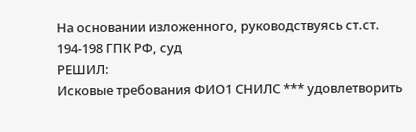На основании изложенного, руководствуясь ст.ст. 194-198 ГПК РФ, суд
РЕШИЛ:
Исковые требования ФИО1 СНИЛС *** удовлетворить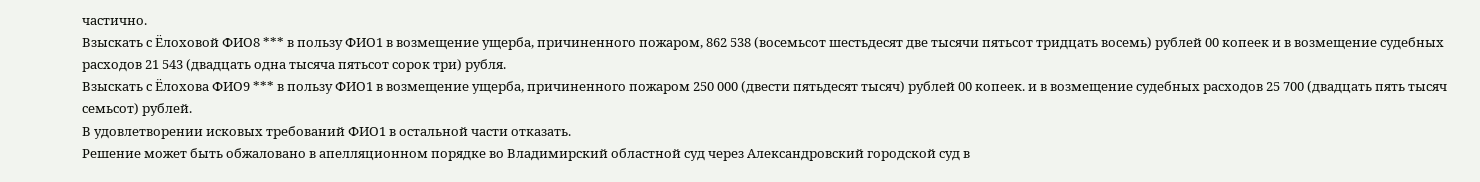частично.
Взыскать с Ёлоховой ФИО8 *** в пользу ФИО1 в возмещение ущерба, причиненного пожаром, 862 538 (восемьсот шестьдесят две тысячи пятьсот тридцать восемь) рублей 00 копеек и в возмещение судебных расходов 21 543 (двадцать одна тысяча пятьсот сорок три) рубля.
Взыскать с Ёлохова ФИО9 *** в пользу ФИО1 в возмещение ущерба, причиненного пожаром 250 000 (двести пятьдесят тысяч) рублей 00 копеек. и в возмещение судебных расходов 25 700 (двадцать пять тысяч семьсот) рублей.
В удовлетворении исковых требований ФИО1 в остальной части отказать.
Решение может быть обжаловано в апелляционном порядке во Владимирский областной суд через Александровский городской суд в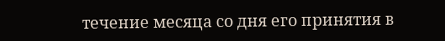течение месяца со дня его принятия в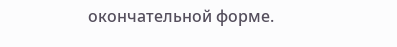окончательной форме.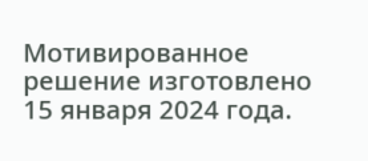Мотивированное решение изготовлено 15 января 2024 года.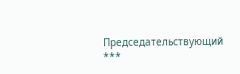Председательствующий ***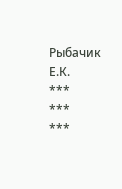Рыбачик Е.К.
***
***
***